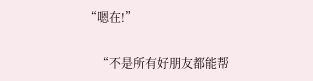“嗯在!”

    “不是所有好朋友都能帮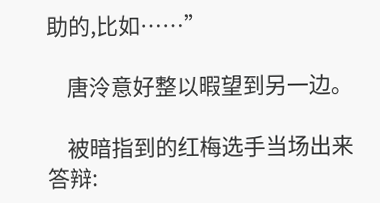助的,比如……”

    唐泠意好整以暇望到另一边。

    被暗指到的红梅选手当场出来答辩: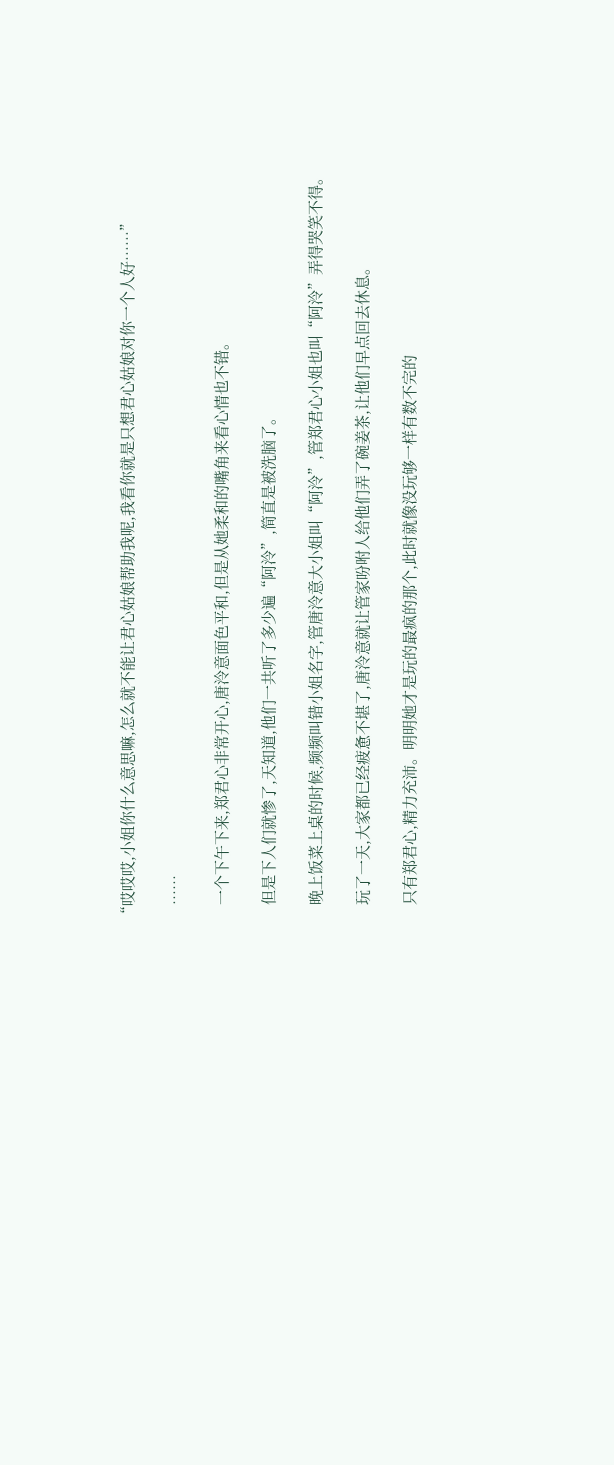“哎哎哎,小姐你什么意思嘛,怎么就不能让君心姑娘帮助我呢,我看你就是只想君心姑娘对你一个人好……”

    ……

    一个下午下来,郑君心非常开心,唐泠意面色平和,但是从她柔和的嘴角来看心情也不错。

    但是下人们就惨了,天知道,他们一共听了多少遍“阿泠”,简直是被洗脑了。

    晚上饭菜上桌的时候,频频叫错小姐名字,管唐泠意大小姐叫“阿泠”,管郑君心小姐也叫“阿泠”弄得哭笑不得。

    玩了一天,大家都已经疲惫不堪了,唐泠意就让管家吩咐人给他们弄了碗姜茶,让他们早点回去休息。

    只有郑君心,精力充沛。明明她才是玩的最疯的那个,此时就像没玩够一样有数不完的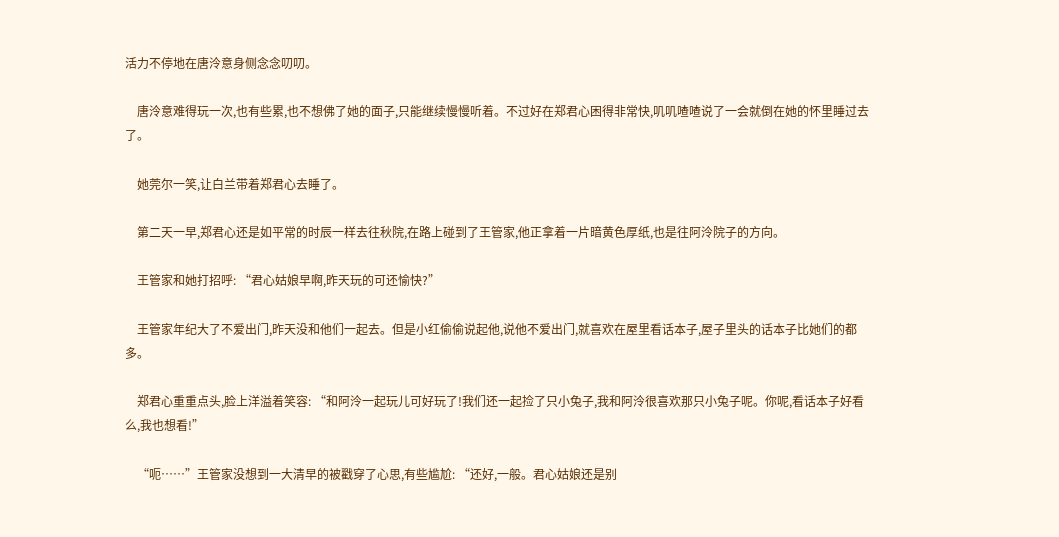活力不停地在唐泠意身侧念念叨叨。

    唐泠意难得玩一次,也有些累,也不想佛了她的面子,只能继续慢慢听着。不过好在郑君心困得非常快,叽叽喳喳说了一会就倒在她的怀里睡过去了。

    她莞尔一笑,让白兰带着郑君心去睡了。

    第二天一早,郑君心还是如平常的时辰一样去往秋院,在路上碰到了王管家,他正拿着一片暗黄色厚纸,也是往阿泠院子的方向。

    王管家和她打招呼: “君心姑娘早啊,昨天玩的可还愉快?”

    王管家年纪大了不爱出门,昨天没和他们一起去。但是小红偷偷说起他,说他不爱出门,就喜欢在屋里看话本子,屋子里头的话本子比她们的都多。

    郑君心重重点头,脸上洋溢着笑容: “和阿泠一起玩儿可好玩了!我们还一起捡了只小兔子,我和阿泠很喜欢那只小兔子呢。你呢,看话本子好看么,我也想看!”

    “呃……”王管家没想到一大清早的被戳穿了心思,有些尴尬: “还好,一般。君心姑娘还是别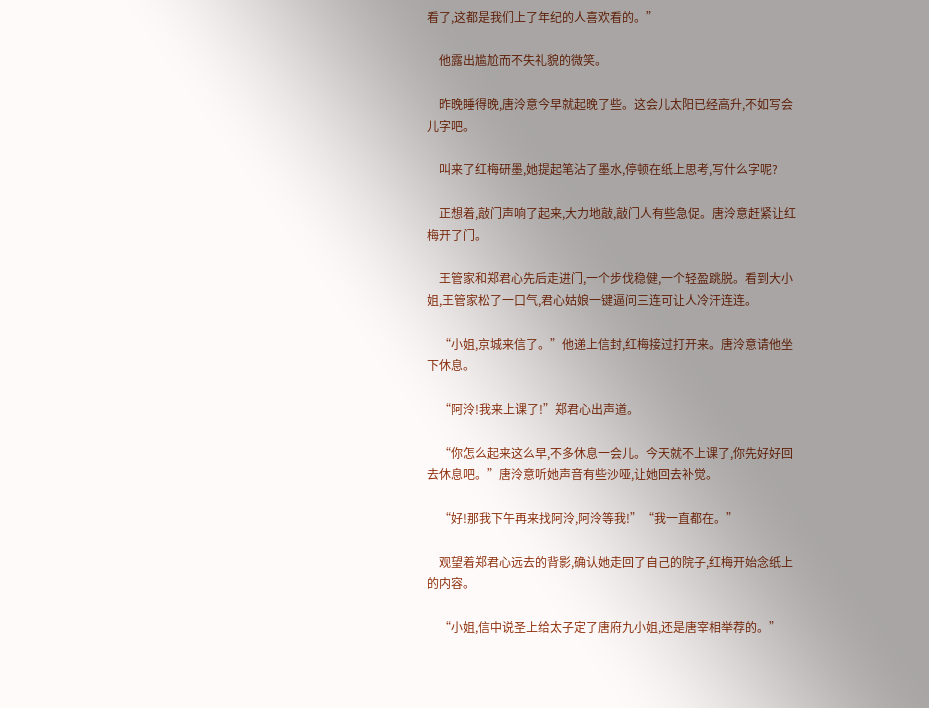看了,这都是我们上了年纪的人喜欢看的。”

    他露出尴尬而不失礼貌的微笑。

    昨晚睡得晚,唐泠意今早就起晚了些。这会儿太阳已经高升,不如写会儿字吧。

    叫来了红梅研墨,她提起笔沾了墨水,停顿在纸上思考,写什么字呢?

    正想着,敲门声响了起来,大力地敲,敲门人有些急促。唐泠意赶紧让红梅开了门。

    王管家和郑君心先后走进门,一个步伐稳健,一个轻盈跳脱。看到大小姐,王管家松了一口气,君心姑娘一键逼问三连可让人冷汗连连。

    “小姐,京城来信了。”他递上信封,红梅接过打开来。唐泠意请他坐下休息。

    “阿泠!我来上课了!”郑君心出声道。

    “你怎么起来这么早,不多休息一会儿。今天就不上课了,你先好好回去休息吧。”唐泠意听她声音有些沙哑,让她回去补觉。

    “好!那我下午再来找阿泠,阿泠等我!”“我一直都在。”

    观望着郑君心远去的背影,确认她走回了自己的院子,红梅开始念纸上的内容。

    “小姐,信中说圣上给太子定了唐府九小姐,还是唐宰相举荐的。”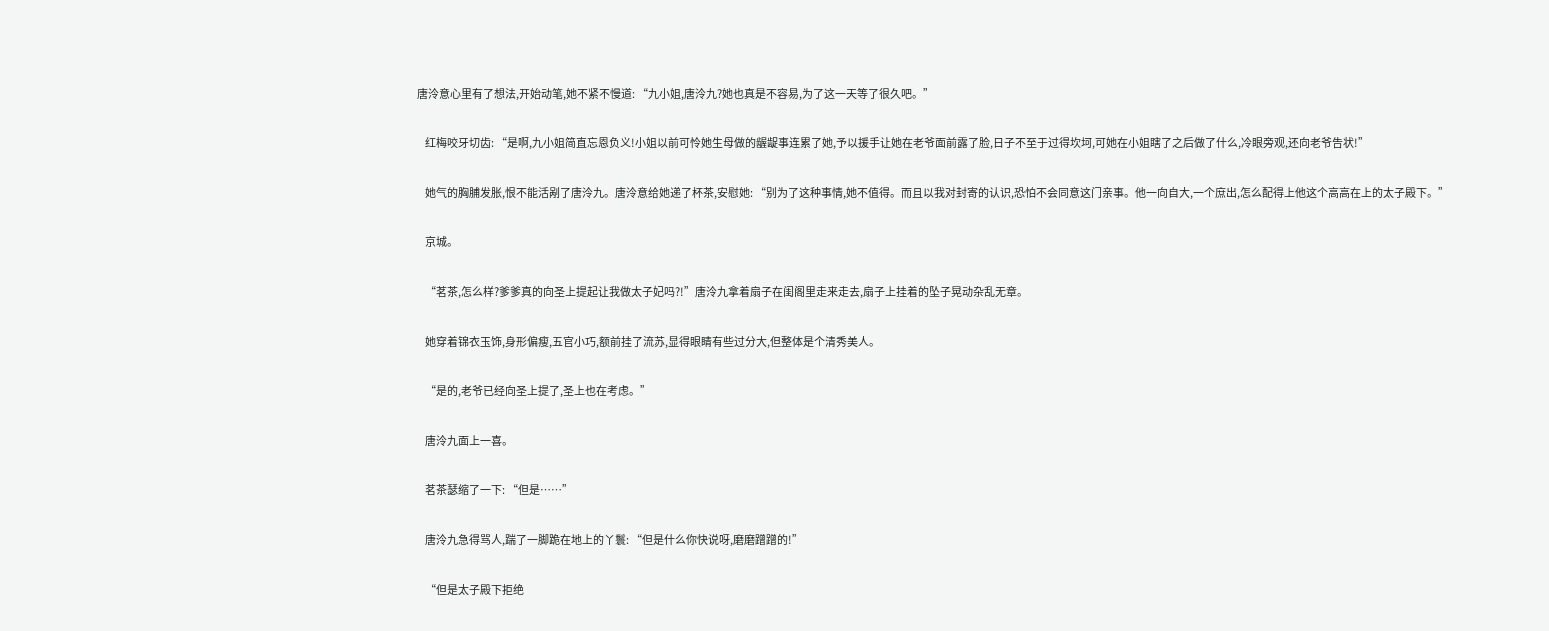唐泠意心里有了想法,开始动笔,她不紧不慢道: “九小姐,唐泠九?她也真是不容易,为了这一天等了很久吧。”

    红梅咬牙切齿: “是啊,九小姐简直忘恩负义!小姐以前可怜她生母做的龌龊事连累了她,予以援手让她在老爷面前露了脸,日子不至于过得坎坷,可她在小姐瞎了之后做了什么,冷眼旁观,还向老爷告状!”

    她气的胸脯发胀,恨不能活剐了唐泠九。唐泠意给她递了杯茶,安慰她: “别为了这种事情,她不值得。而且以我对封寄的认识,恐怕不会同意这门亲事。他一向自大,一个庶出,怎么配得上他这个高高在上的太子殿下。”

    京城。

    “茗茶,怎么样?爹爹真的向圣上提起让我做太子妃吗?!”唐泠九拿着扇子在闺阁里走来走去,扇子上挂着的坠子晃动杂乱无章。

    她穿着锦衣玉饰,身形偏瘦,五官小巧,额前挂了流苏,显得眼睛有些过分大,但整体是个清秀美人。

    “是的,老爷已经向圣上提了,圣上也在考虑。”

    唐泠九面上一喜。

    茗茶瑟缩了一下: “但是……”

    唐泠九急得骂人,踹了一脚跪在地上的丫鬟: “但是什么你快说呀,磨磨蹭蹭的!”

    “但是太子殿下拒绝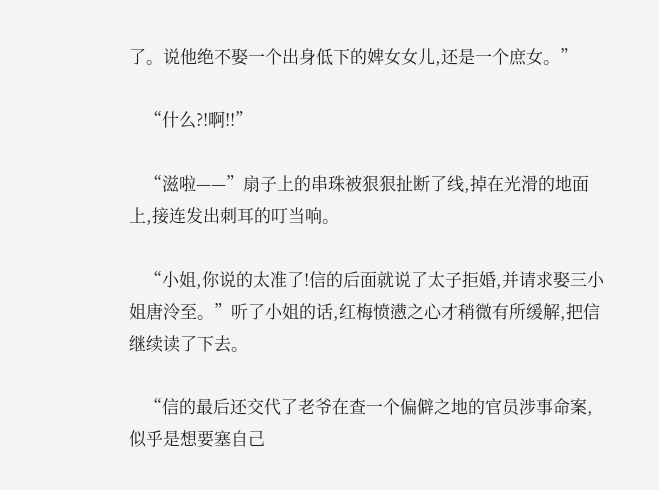了。说他绝不娶一个出身低下的婢女女儿,还是一个庶女。”

    “什么?!啊!!”

    “滋啦——”扇子上的串珠被狠狠扯断了线,掉在光滑的地面上,接连发出刺耳的叮当响。

    “小姐,你说的太准了!信的后面就说了太子拒婚,并请求娶三小姐唐泠至。”听了小姐的话,红梅愤懑之心才稍微有所缓解,把信继续读了下去。

    “信的最后还交代了老爷在查一个偏僻之地的官员涉事命案,似乎是想要塞自己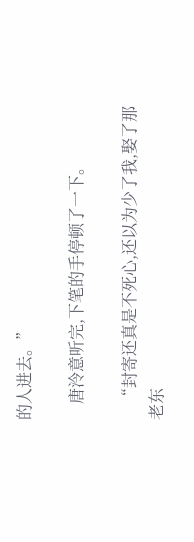的人进去。”

    唐泠意听完,下笔的手停顿了一下。

    “封寄还真是不死心,还以为少了我,娶了那老东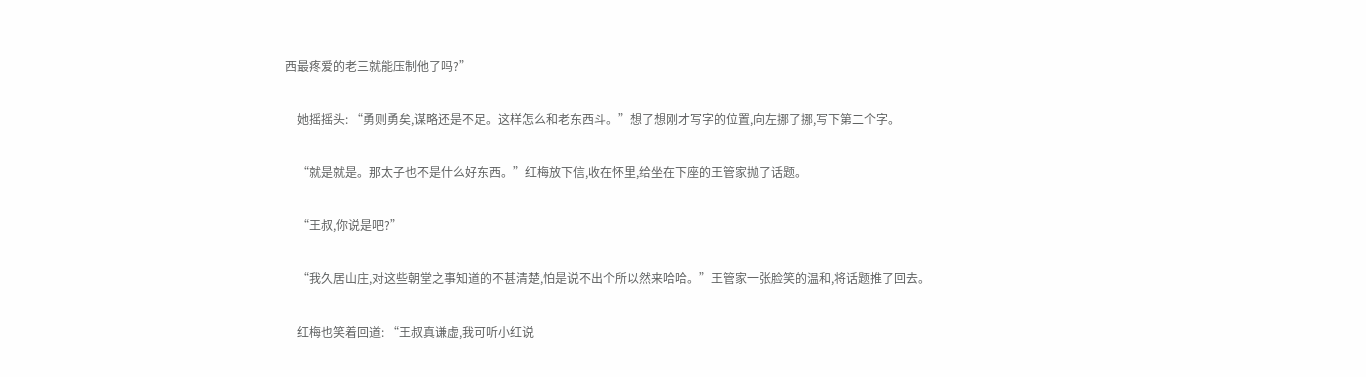西最疼爱的老三就能压制他了吗?”

    她摇摇头: “勇则勇矣,谋略还是不足。这样怎么和老东西斗。”想了想刚才写字的位置,向左挪了挪,写下第二个字。

    “就是就是。那太子也不是什么好东西。”红梅放下信,收在怀里,给坐在下座的王管家抛了话题。

    “王叔,你说是吧?”

    “我久居山庄,对这些朝堂之事知道的不甚清楚,怕是说不出个所以然来哈哈。”王管家一张脸笑的温和,将话题推了回去。

    红梅也笑着回道: “王叔真谦虚,我可听小红说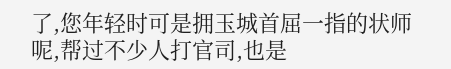了,您年轻时可是拥玉城首屈一指的状师呢,帮过不少人打官司,也是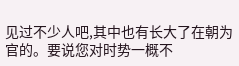见过不少人吧,其中也有长大了在朝为官的。要说您对时势一概不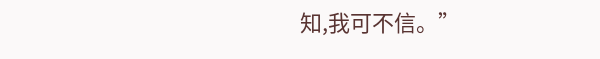知,我可不信。”